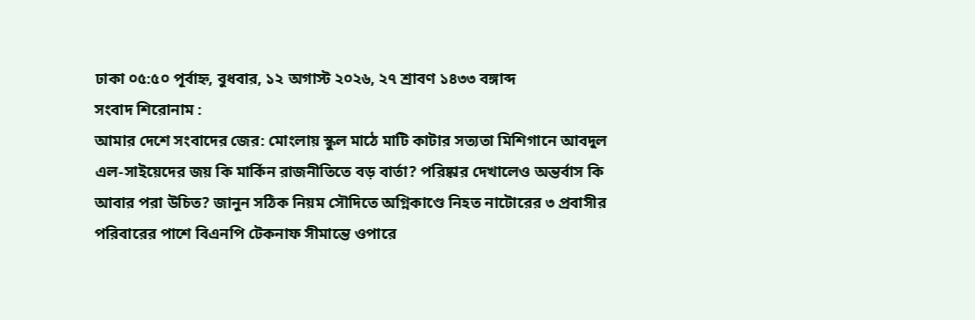ঢাকা ০৫:৫০ পূর্বাহ্ন, বুধবার, ১২ অগাস্ট ২০২৬, ২৭ শ্রাবণ ১৪৩৩ বঙ্গাব্দ
সংবাদ শিরোনাম :
আমার দেশে সংবাদের জের: মোংলায় স্কুল মাঠে মাটি কাটার সত্যতা মিশিগানে আবদুল এল-সাইয়েদের জয় কি মার্কিন রাজনীতিতে বড় বার্তা? পরিষ্কার দেখালেও অন্তর্বাস কি আবার পরা উচিত? জানুন সঠিক নিয়ম সৌদিতে অগ্নিকাণ্ডে নিহত নাটোরের ৩ প্রবাসীর পরিবারের পাশে বিএনপি টেকনাফ সীমান্তে ওপারে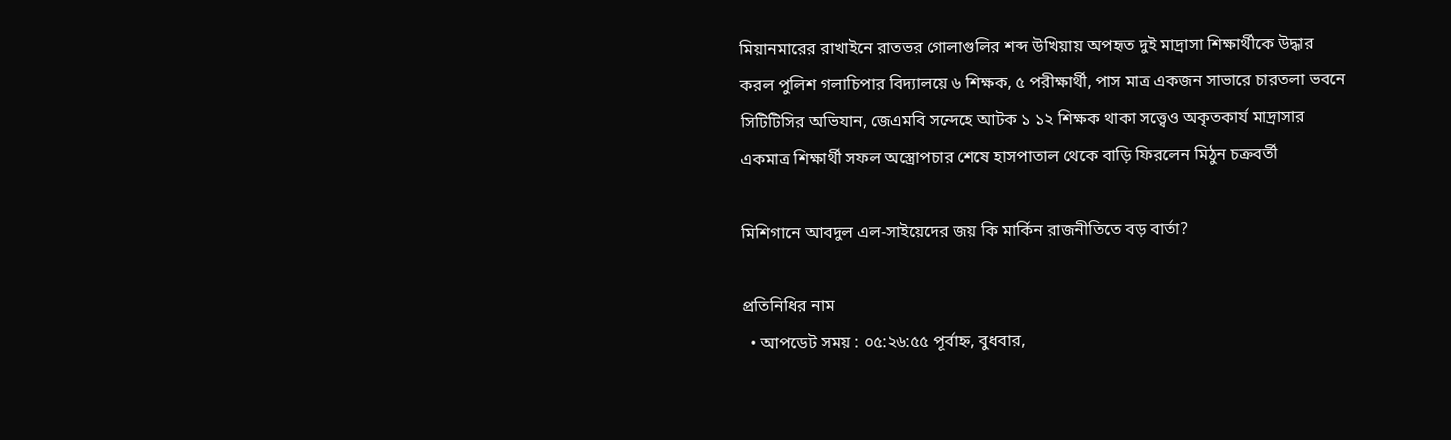মিয়ানমারের রাখাইনে রাতভর গোলাগুলির শব্দ উখিয়ায় অপহৃত দুই মাদ্রাসা শিক্ষার্থীকে উদ্ধার করল পুলিশ গলাচিপার বিদ্যালয়ে ৬ শিক্ষক, ৫ পরীক্ষার্থী, পাস মাত্র একজন সাভারে চারতলা ভবনে সিটিটিসির অভিযান, জেএমবি সন্দেহে আটক ১ ১২ শিক্ষক থাকা সত্ত্বেও অকৃতকার্য মাদ্রাসার একমাত্র শিক্ষার্থী সফল অস্ত্রোপচার শেষে হাসপাতাল থেকে বাড়ি ফিরলেন মিঠুন চক্রবর্তী

মিশিগানে আবদুল এল-সাইয়েদের জয় কি মার্কিন রাজনীতিতে বড় বার্তা?

প্রতিনিধির নাম
  • আপডেট সময় : ০৫:২৬:৫৫ পূর্বাহ্ন, বুধবার,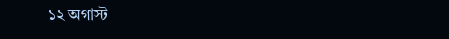১২ অগাস্ট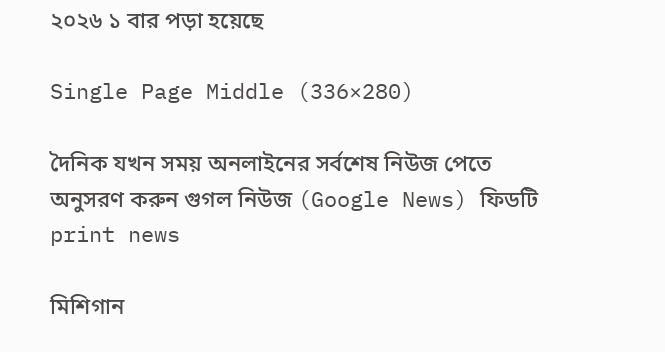২০২৬ ১ বার পড়া হয়েছে

Single Page Middle (336×280)

দৈনিক যখন সময় অনলাইনের সর্বশেষ নিউজ পেতে অনুসরণ করুন গুগল নিউজ (Google News) ফিডটি
print news

মিশিগান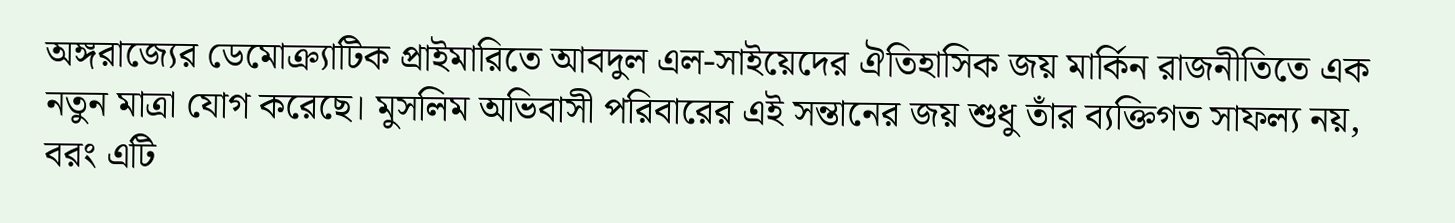অঙ্গরাজ্যের ডেমোক্র্যাটিক প্রাইমারিতে আবদুল এল-সাইয়েদের ঐতিহাসিক জয় মার্কিন রাজনীতিতে এক নতুন মাত্রা যোগ করেছে। মুসলিম অভিবাসী পরিবারের এই সন্তানের জয় শুধু তাঁর ব্যক্তিগত সাফল্য নয়, বরং এটি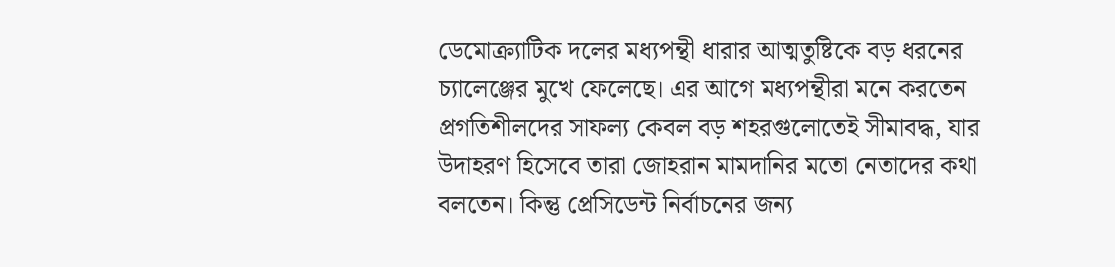ডেমোক্র্যাটিক দলের মধ্যপন্থী ধারার আত্মতুষ্টিকে বড় ধরনের চ্যালেঞ্জের মুখে ফেলেছে। এর আগে মধ্যপন্থীরা মনে করতেন প্রগতিশীলদের সাফল্য কেবল বড় শহরগুলোতেই সীমাবদ্ধ, যার উদাহরণ হিসেবে তারা জোহরান মামদানির মতো নেতাদের কথা বলতেন। কিন্তু প্রেসিডেন্ট নির্বাচনের জন্য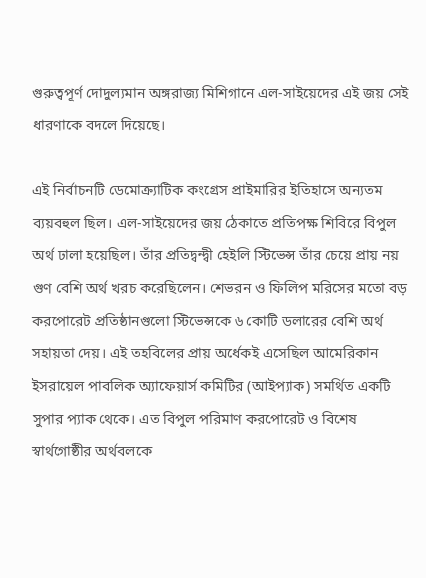গুরুত্বপূর্ণ দোদুল্যমান অঙ্গরাজ্য মিশিগানে এল-সাইয়েদের এই জয় সেই ধারণাকে বদলে দিয়েছে।

এই নির্বাচনটি ডেমোক্র্যাটিক কংগ্রেস প্রাইমারির ইতিহাসে অন্যতম ব্যয়বহুল ছিল। এল-সাইয়েদের জয় ঠেকাতে প্রতিপক্ষ শিবিরে বিপুল অর্থ ঢালা হয়েছিল। তাঁর প্রতিদ্বন্দ্বী হেইলি স্টিভেন্স তাঁর চেয়ে প্রায় নয় গুণ বেশি অর্থ খরচ করেছিলেন। শেভরন ও ফিলিপ মরিসের মতো বড় করপোরেট প্রতিষ্ঠানগুলো স্টিভেন্সকে ৬ কোটি ডলারের বেশি অর্থ সহায়তা দেয়। এই তহবিলের প্রায় অর্ধেকই এসেছিল আমেরিকান ইসরায়েল পাবলিক অ্যাফেয়ার্স কমিটির (আইপ্যাক) সমর্থিত একটি সুপার প্যাক থেকে। এত বিপুল পরিমাণ করপোরেট ও বিশেষ স্বার্থগোষ্ঠীর অর্থবলকে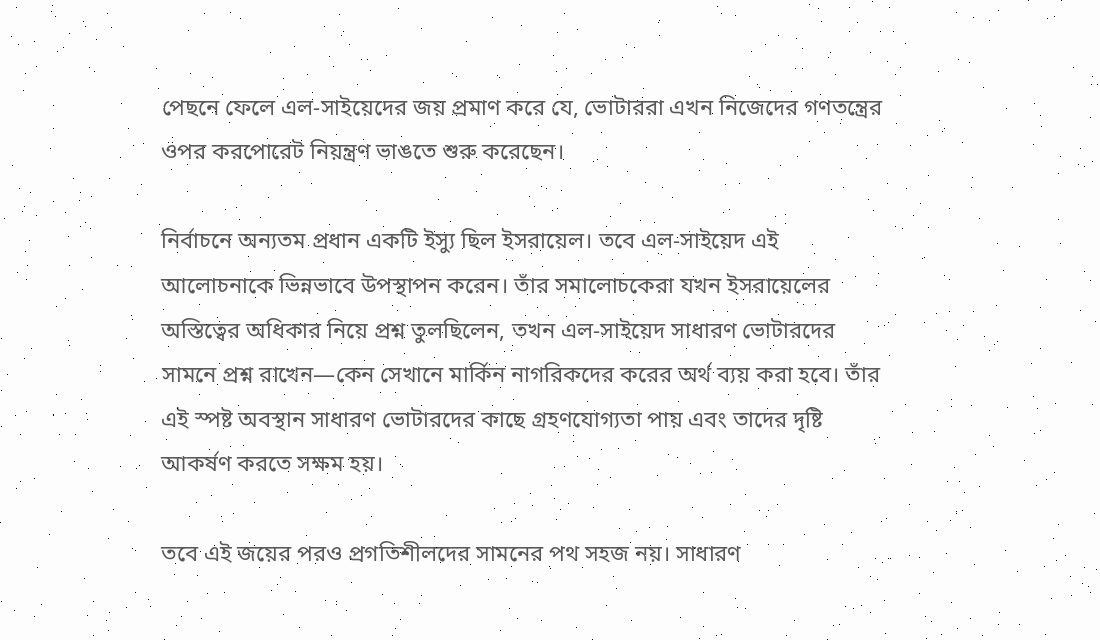পেছনে ফেলে এল-সাইয়েদের জয় প্রমাণ করে যে, ভোটাররা এখন নিজেদের গণতন্ত্রের ওপর করপোরেট নিয়ন্ত্রণ ভাঙতে শুরু করেছেন।

নির্বাচনে অন্যতম প্রধান একটি ইস্যু ছিল ইসরায়েল। তবে এল-সাইয়েদ এই আলোচনাকে ভিন্নভাবে উপস্থাপন করেন। তাঁর সমালোচকেরা যখন ইসরায়েলের অস্তিত্বের অধিকার নিয়ে প্রশ্ন তুলছিলেন, তখন এল-সাইয়েদ সাধারণ ভোটারদের সামনে প্রশ্ন রাখেন—কেন সেখানে মার্কিন নাগরিকদের করের অর্থ ব্যয় করা হবে। তাঁর এই স্পষ্ট অবস্থান সাধারণ ভোটারদের কাছে গ্রহণযোগ্যতা পায় এবং তাদের দৃষ্টি আকর্ষণ করতে সক্ষম হয়।

তবে এই জয়ের পরও প্রগতিশীলদের সামনের পথ সহজ নয়। সাধারণ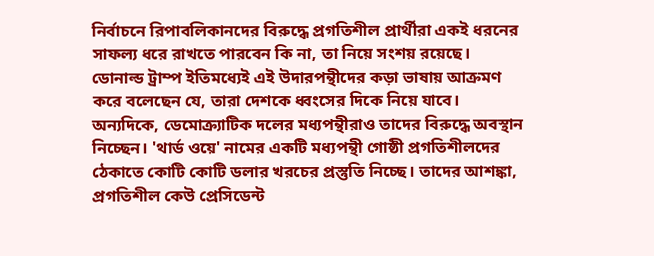নির্বাচনে রিপাবলিকানদের বিরুদ্ধে প্রগতিশীল প্রার্থীরা একই ধরনের সাফল্য ধরে রাখতে পারবেন কি না, তা নিয়ে সংশয় রয়েছে। ডোনাল্ড ট্রাম্প ইতিমধ্যেই এই উদারপন্থীদের কড়া ভাষায় আক্রমণ করে বলেছেন যে, তারা দেশকে ধ্বংসের দিকে নিয়ে যাবে। অন্যদিকে, ডেমোক্র্যাটিক দলের মধ্যপন্থীরাও তাদের বিরুদ্ধে অবস্থান নিচ্ছেন। 'থার্ড ওয়ে' নামের একটি মধ্যপন্থী গোষ্ঠী প্রগতিশীলদের ঠেকাতে কোটি কোটি ডলার খরচের প্রস্তুতি নিচ্ছে। তাদের আশঙ্কা, প্রগতিশীল কেউ প্রেসিডেন্ট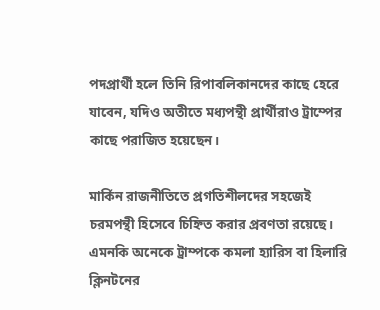পদপ্রার্থী হলে তিনি রিপাবলিকানদের কাছে হেরে যাবেন, যদিও অতীতে মধ্যপন্থী প্রার্থীরাও ট্রাম্পের কাছে পরাজিত হয়েছেন।

মার্কিন রাজনীতিতে প্রগতিশীলদের সহজেই চরমপন্থী হিসেবে চিহ্নিত করার প্রবণতা রয়েছে। এমনকি অনেকে ট্রাম্পকে কমলা হ্যারিস বা হিলারি ক্লিনটনের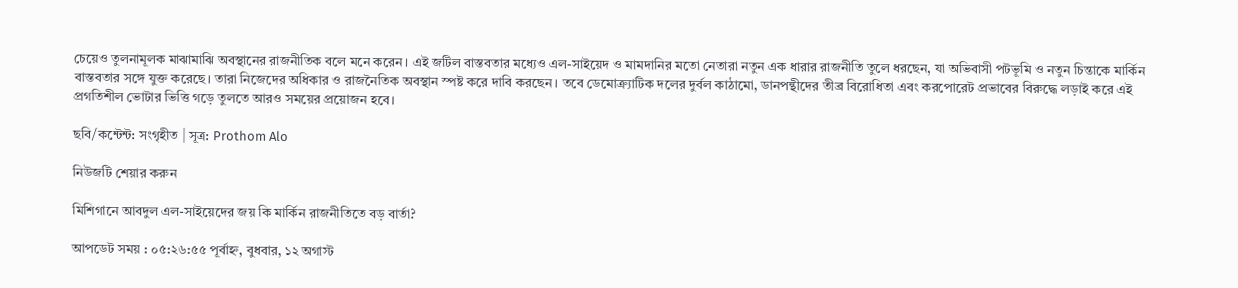চেয়েও তুলনামূলক মাঝামাঝি অবস্থানের রাজনীতিক বলে মনে করেন। এই জটিল বাস্তবতার মধ্যেও এল-সাইয়েদ ও মামদানির মতো নেতারা নতুন এক ধারার রাজনীতি তুলে ধরছেন, যা অভিবাসী পটভূমি ও নতুন চিন্তাকে মার্কিন বাস্তবতার সঙ্গে যুক্ত করেছে। তারা নিজেদের অধিকার ও রাজনৈতিক অবস্থান স্পষ্ট করে দাবি করছেন। তবে ডেমোক্র্যাটিক দলের দুর্বল কাঠামো, ডানপন্থীদের তীব্র বিরোধিতা এবং করপোরেট প্রভাবের বিরুদ্ধে লড়াই করে এই প্রগতিশীল ভোটার ভিত্তি গড়ে তুলতে আরও সময়ের প্রয়োজন হবে।

ছবি/কন্টেন্ট: সংগৃহীত | সূত্র: Prothom Alo

নিউজটি শেয়ার করুন

মিশিগানে আবদুল এল-সাইয়েদের জয় কি মার্কিন রাজনীতিতে বড় বার্তা?

আপডেট সময় : ০৫:২৬:৫৫ পূর্বাহ্ন, বুধবার, ১২ অগাস্ট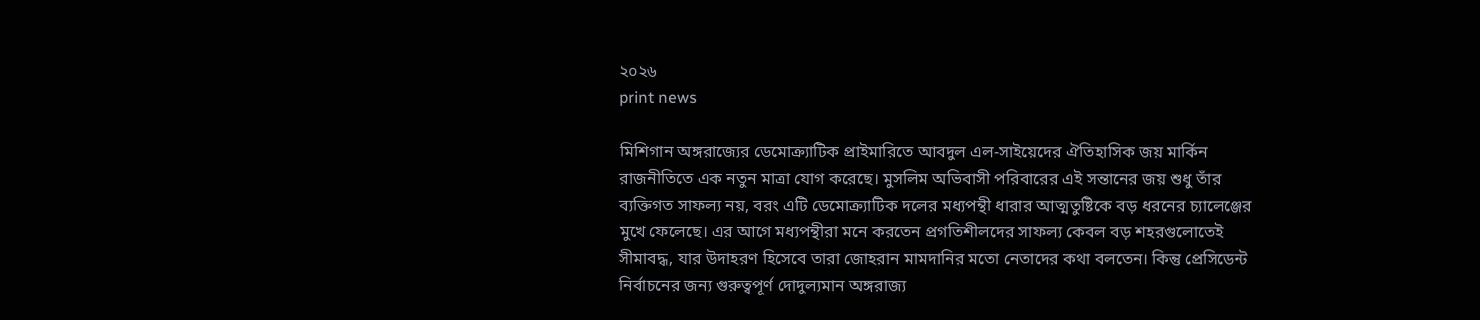২০২৬
print news

মিশিগান অঙ্গরাজ্যের ডেমোক্র্যাটিক প্রাইমারিতে আবদুল এল-সাইয়েদের ঐতিহাসিক জয় মার্কিন রাজনীতিতে এক নতুন মাত্রা যোগ করেছে। মুসলিম অভিবাসী পরিবারের এই সন্তানের জয় শুধু তাঁর ব্যক্তিগত সাফল্য নয়, বরং এটি ডেমোক্র্যাটিক দলের মধ্যপন্থী ধারার আত্মতুষ্টিকে বড় ধরনের চ্যালেঞ্জের মুখে ফেলেছে। এর আগে মধ্যপন্থীরা মনে করতেন প্রগতিশীলদের সাফল্য কেবল বড় শহরগুলোতেই সীমাবদ্ধ, যার উদাহরণ হিসেবে তারা জোহরান মামদানির মতো নেতাদের কথা বলতেন। কিন্তু প্রেসিডেন্ট নির্বাচনের জন্য গুরুত্বপূর্ণ দোদুল্যমান অঙ্গরাজ্য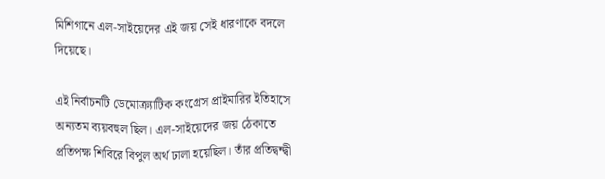মিশিগানে এল-সাইয়েদের এই জয় সেই ধারণাকে বদলে দিয়েছে।

এই নির্বাচনটি ডেমোক্র্যাটিক কংগ্রেস প্রাইমারির ইতিহাসে অন্যতম ব্যয়বহুল ছিল। এল-সাইয়েদের জয় ঠেকাতে প্রতিপক্ষ শিবিরে বিপুল অর্থ ঢালা হয়েছিল। তাঁর প্রতিদ্বন্দ্বী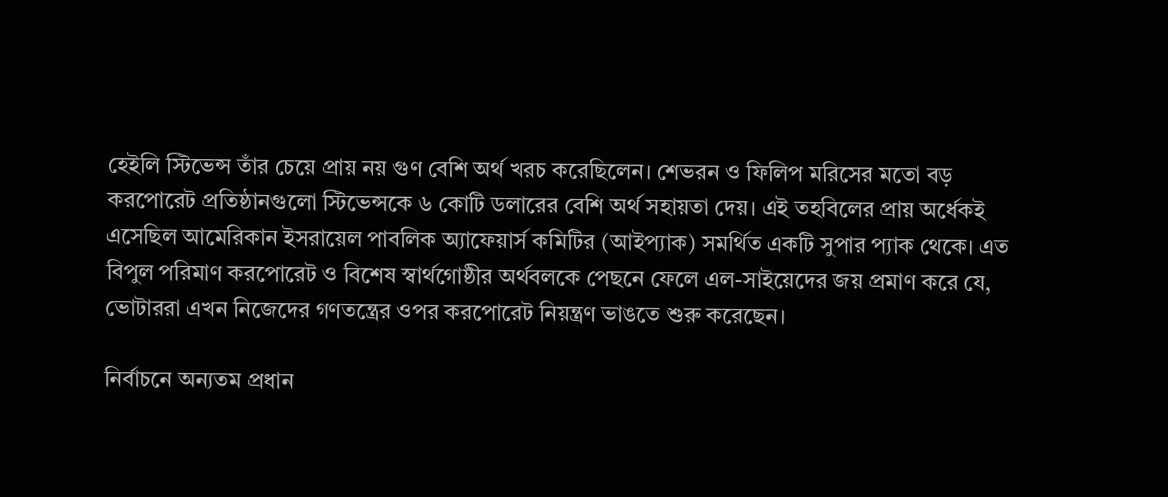হেইলি স্টিভেন্স তাঁর চেয়ে প্রায় নয় গুণ বেশি অর্থ খরচ করেছিলেন। শেভরন ও ফিলিপ মরিসের মতো বড় করপোরেট প্রতিষ্ঠানগুলো স্টিভেন্সকে ৬ কোটি ডলারের বেশি অর্থ সহায়তা দেয়। এই তহবিলের প্রায় অর্ধেকই এসেছিল আমেরিকান ইসরায়েল পাবলিক অ্যাফেয়ার্স কমিটির (আইপ্যাক) সমর্থিত একটি সুপার প্যাক থেকে। এত বিপুল পরিমাণ করপোরেট ও বিশেষ স্বার্থগোষ্ঠীর অর্থবলকে পেছনে ফেলে এল-সাইয়েদের জয় প্রমাণ করে যে, ভোটাররা এখন নিজেদের গণতন্ত্রের ওপর করপোরেট নিয়ন্ত্রণ ভাঙতে শুরু করেছেন।

নির্বাচনে অন্যতম প্রধান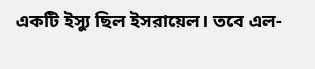একটি ইস্যু ছিল ইসরায়েল। তবে এল-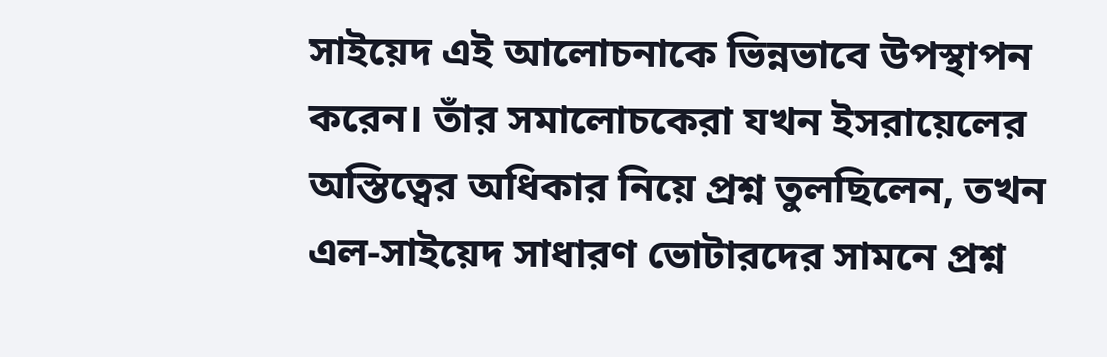সাইয়েদ এই আলোচনাকে ভিন্নভাবে উপস্থাপন করেন। তাঁর সমালোচকেরা যখন ইসরায়েলের অস্তিত্বের অধিকার নিয়ে প্রশ্ন তুলছিলেন, তখন এল-সাইয়েদ সাধারণ ভোটারদের সামনে প্রশ্ন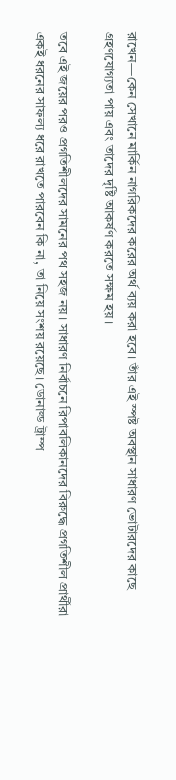রাখেন—কেন সেখানে মার্কিন নাগরিকদের করের অর্থ ব্যয় করা হবে। তাঁর এই স্পষ্ট অবস্থান সাধারণ ভোটারদের কাছে গ্রহণযোগ্যতা পায় এবং তাদের দৃষ্টি আকর্ষণ করতে সক্ষম হয়।

তবে এই জয়ের পরও প্রগতিশীলদের সামনের পথ সহজ নয়। সাধারণ নির্বাচনে রিপাবলিকানদের বিরুদ্ধে প্রগতিশীল প্রার্থীরা একই ধরনের সাফল্য ধরে রাখতে পারবেন কি না, তা নিয়ে সংশয় রয়েছে। ডোনাল্ড ট্রাম্প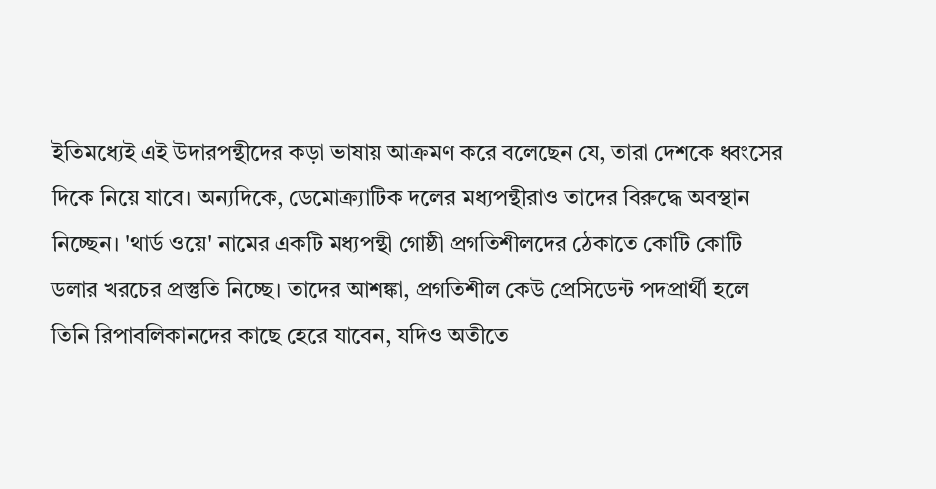ইতিমধ্যেই এই উদারপন্থীদের কড়া ভাষায় আক্রমণ করে বলেছেন যে, তারা দেশকে ধ্বংসের দিকে নিয়ে যাবে। অন্যদিকে, ডেমোক্র্যাটিক দলের মধ্যপন্থীরাও তাদের বিরুদ্ধে অবস্থান নিচ্ছেন। 'থার্ড ওয়ে' নামের একটি মধ্যপন্থী গোষ্ঠী প্রগতিশীলদের ঠেকাতে কোটি কোটি ডলার খরচের প্রস্তুতি নিচ্ছে। তাদের আশঙ্কা, প্রগতিশীল কেউ প্রেসিডেন্ট পদপ্রার্থী হলে তিনি রিপাবলিকানদের কাছে হেরে যাবেন, যদিও অতীতে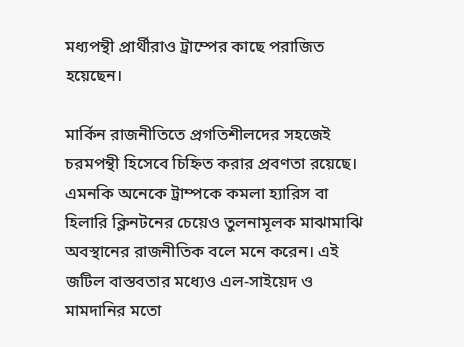মধ্যপন্থী প্রার্থীরাও ট্রাম্পের কাছে পরাজিত হয়েছেন।

মার্কিন রাজনীতিতে প্রগতিশীলদের সহজেই চরমপন্থী হিসেবে চিহ্নিত করার প্রবণতা রয়েছে। এমনকি অনেকে ট্রাম্পকে কমলা হ্যারিস বা হিলারি ক্লিনটনের চেয়েও তুলনামূলক মাঝামাঝি অবস্থানের রাজনীতিক বলে মনে করেন। এই জটিল বাস্তবতার মধ্যেও এল-সাইয়েদ ও মামদানির মতো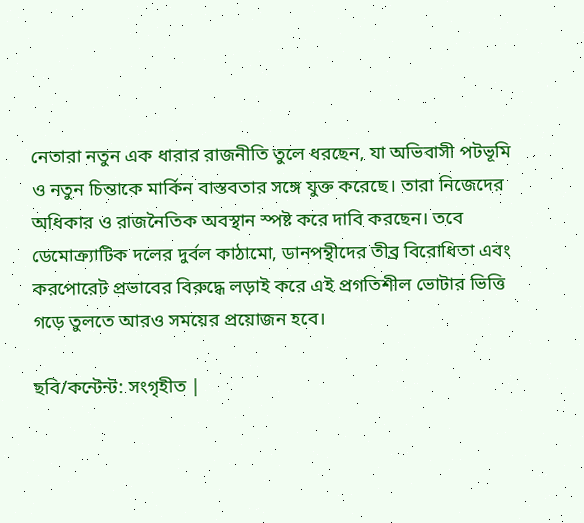নেতারা নতুন এক ধারার রাজনীতি তুলে ধরছেন, যা অভিবাসী পটভূমি ও নতুন চিন্তাকে মার্কিন বাস্তবতার সঙ্গে যুক্ত করেছে। তারা নিজেদের অধিকার ও রাজনৈতিক অবস্থান স্পষ্ট করে দাবি করছেন। তবে ডেমোক্র্যাটিক দলের দুর্বল কাঠামো, ডানপন্থীদের তীব্র বিরোধিতা এবং করপোরেট প্রভাবের বিরুদ্ধে লড়াই করে এই প্রগতিশীল ভোটার ভিত্তি গড়ে তুলতে আরও সময়ের প্রয়োজন হবে।

ছবি/কন্টেন্ট: সংগৃহীত |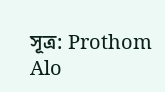সূত্র: Prothom Alo